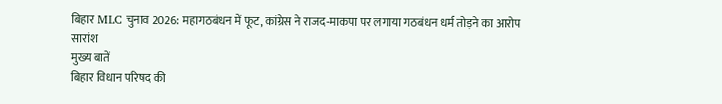बिहार MLC चुनाव 2026: महागठबंधन में फूट, कांग्रेस ने राजद-माकपा पर लगाया गठबंधन धर्म तोड़ने का आरोप
सारांश
मुख्य बातें
बिहार विधान परिषद की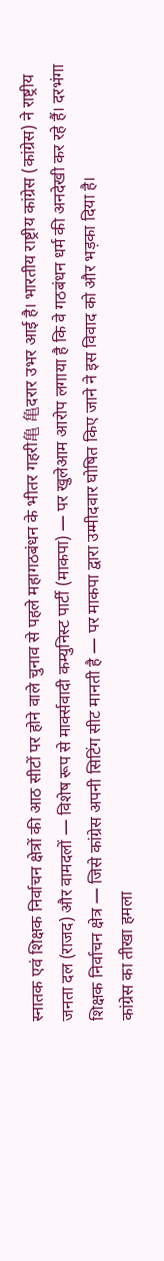स्नातक एवं शिक्षक निर्वाचन क्षेत्रों की आठ सीटों पर होने वाले चुनाव से पहले महागठबंधन के भीतर गहरी亀 亀दरार उभर आई है। भारतीय राष्ट्रीय कांग्रेस (कांग्रेस) ने राष्ट्रीय जनता दल (राजद) और वामदलों — विशेष रूप से मार्क्सवादी कम्युनिस्ट पार्टी (माकपा) — पर खुलेआम आरोप लगाया है कि वे गठबंधन धर्म की अनदेखी कर रहे हैं। दरभंगा शिक्षक निर्वाचन क्षेत्र — जिसे कांग्रेस अपनी सिटिंग सीट मानती है — पर माकपा द्वारा उम्मीदवार घोषित किए जाने ने इस विवाद को और भड़का दिया है।
कांग्रेस का तीखा हमला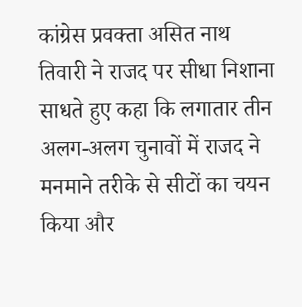कांग्रेस प्रवक्ता असित नाथ तिवारी ने राजद पर सीधा निशाना साधते हुए कहा कि लगातार तीन अलग-अलग चुनावों में राजद ने मनमाने तरीके से सीटों का चयन किया और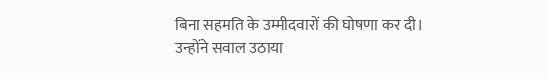बिना सहमति के उम्मीदवारों की घोषणा कर दी। उन्होंने सवाल उठाया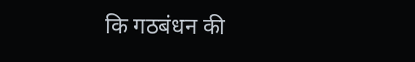कि गठबंधन की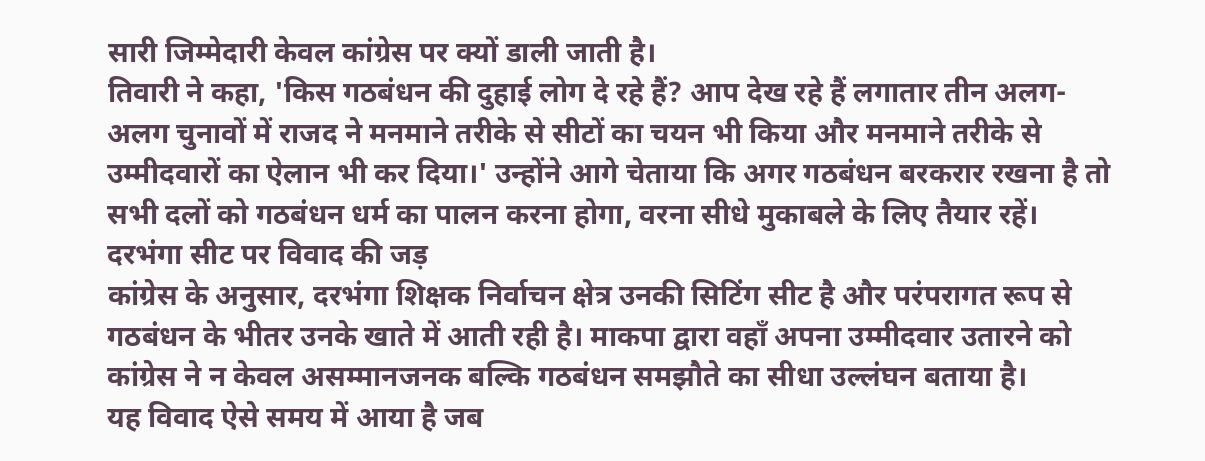सारी जिम्मेदारी केवल कांग्रेस पर क्यों डाली जाती है।
तिवारी ने कहा, 'किस गठबंधन की दुहाई लोग दे रहे हैं? आप देख रहे हैं लगातार तीन अलग-अलग चुनावों में राजद ने मनमाने तरीके से सीटों का चयन भी किया और मनमाने तरीके से उम्मीदवारों का ऐलान भी कर दिया।' उन्होंने आगे चेताया कि अगर गठबंधन बरकरार रखना है तो सभी दलों को गठबंधन धर्म का पालन करना होगा, वरना सीधे मुकाबले के लिए तैयार रहें।
दरभंगा सीट पर विवाद की जड़
कांग्रेस के अनुसार, दरभंगा शिक्षक निर्वाचन क्षेत्र उनकी सिटिंग सीट है और परंपरागत रूप से गठबंधन के भीतर उनके खाते में आती रही है। माकपा द्वारा वहाँ अपना उम्मीदवार उतारने को कांग्रेस ने न केवल असम्मानजनक बल्कि गठबंधन समझौते का सीधा उल्लंघन बताया है।
यह विवाद ऐसे समय में आया है जब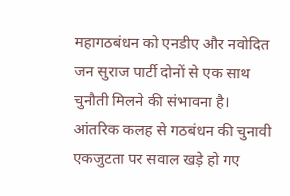महागठबंधन को एनडीए और नवोदित जन सुराज पार्टी दोनों से एक साथ चुनौती मिलने की संभावना है। आंतरिक कलह से गठबंधन की चुनावी एकजुटता पर सवाल खड़े हो गए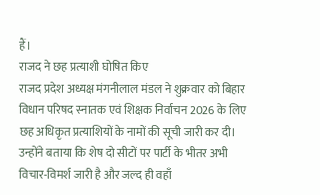हैं।
राजद ने छह प्रत्याशी घोषित किए
राजद प्रदेश अध्यक्ष मंगनीलाल मंडल ने शुक्रवार को बिहार विधान परिषद स्नातक एवं शिक्षक निर्वाचन 2026 के लिए छह अधिकृत प्रत्याशियों के नामों की सूची जारी कर दी। उन्होंने बताया कि शेष दो सीटों पर पार्टी के भीतर अभी विचार-विमर्श जारी है और जल्द ही वहाँ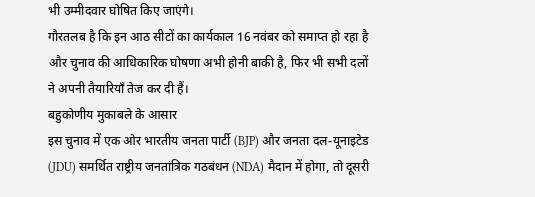भी उम्मीदवार घोषित किए जाएंगे।
गौरतलब है कि इन आठ सीटों का कार्यकाल 16 नवंबर को समाप्त हो रहा है और चुनाव की आधिकारिक घोषणा अभी होनी बाकी है, फिर भी सभी दलों ने अपनी तैयारियाँ तेज कर दी हैं।
बहुकोणीय मुकाबले के आसार
इस चुनाव में एक ओर भारतीय जनता पार्टी (BJP) और जनता दल-यूनाइटेड (JDU) समर्थित राष्ट्रीय जनतांत्रिक गठबंधन (NDA) मैदान में होगा, तो दूसरी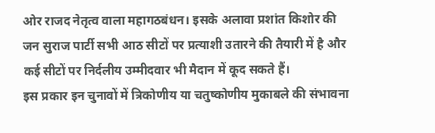ओर राजद नेतृत्व वाला महागठबंधन। इसके अलावा प्रशांत किशोर की जन सुराज पार्टी सभी आठ सीटों पर प्रत्याशी उतारने की तैयारी में है और कई सीटों पर निर्दलीय उम्मीदवार भी मैदान में कूद सकते हैं।
इस प्रकार इन चुनावों में त्रिकोणीय या चतुष्कोणीय मुकाबले की संभावना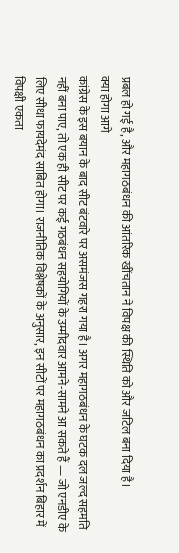प्रबल हो गई है, और महागठबंधन की आंतरिक खींचतान ने विपक्ष की स्थिति को और जटिल बना दिया है।
क्या होगा आगे
कांग्रेस के इस बयान के बाद सीट बंटवारे पर असमंजस गहरा गया है। अगर महागठबंधन के घटक दल जल्द सहमति नहीं बना पाए, तो एक ही सीट पर कई गठबंधन सहयोगियों के उम्मीदवार आमने-सामने आ सकते हैं — जो एनडीए के लिए सीधा फायदेमंद साबित होगा। राजनीतिक विश्लेषकों के अनुसार, इन सीटों पर महागठबंधन का प्रदर्शन बिहार में विपक्षी एकता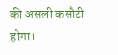की असली कसौटी होगा।